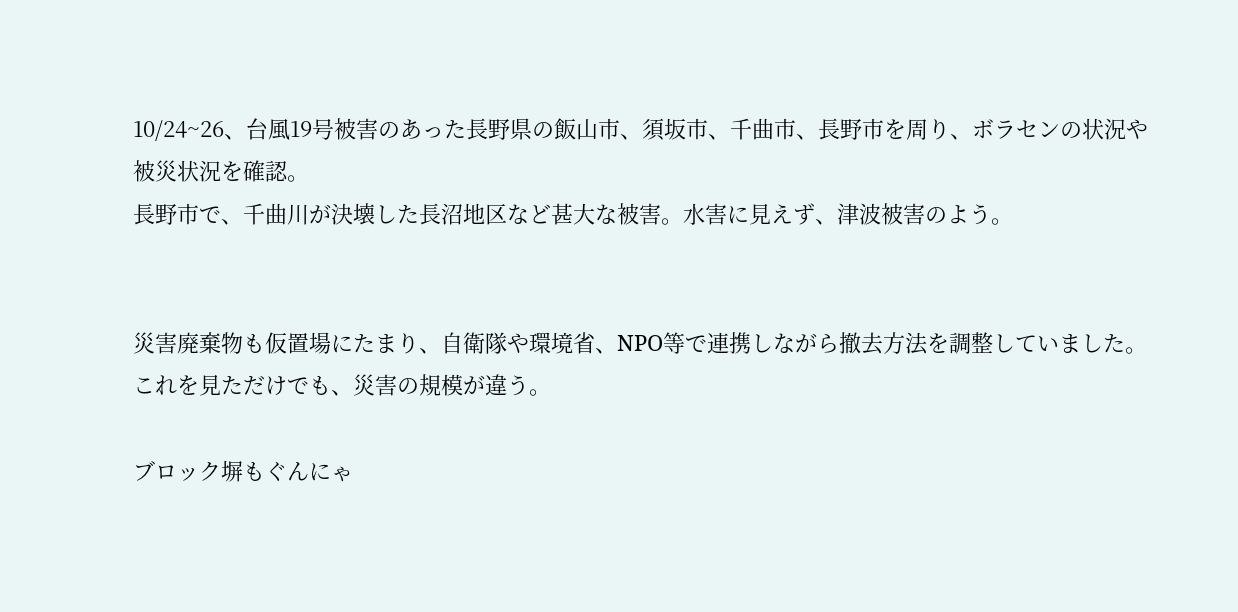10/24~26、台風19号被害のあった長野県の飯山市、須坂市、千曲市、長野市を周り、ボラセンの状況や被災状況を確認。
長野市で、千曲川が決壊した長沼地区など甚大な被害。水害に見えず、津波被害のよう。


災害廃棄物も仮置場にたまり、自衛隊や環境省、NPO等で連携しながら撤去方法を調整していました。これを見ただけでも、災害の規模が違う。

ブロック塀もぐんにゃ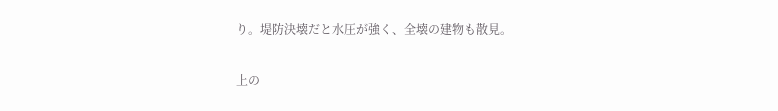り。堤防決壊だと水圧が強く、全壊の建物も散見。

上の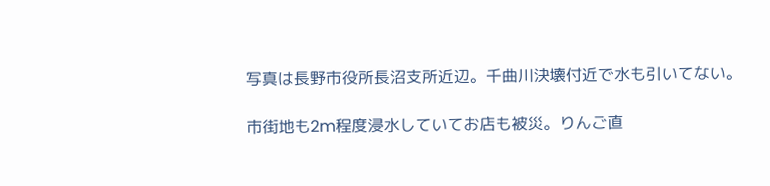写真は長野市役所長沼支所近辺。千曲川決壊付近で水も引いてない。

市街地も2m程度浸水していてお店も被災。りんご直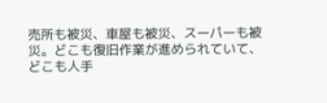売所も被災、車屋も被災、スーパーも被災。どこも復旧作業が進められていて、どこも人手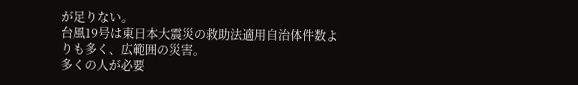が足りない。
台風19号は東日本大震災の救助法適用自治体件数よりも多く、広範囲の災害。
多くの人が必要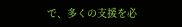で、多くの支援を必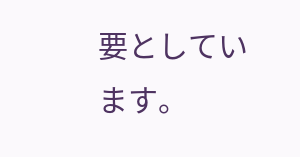要としています。